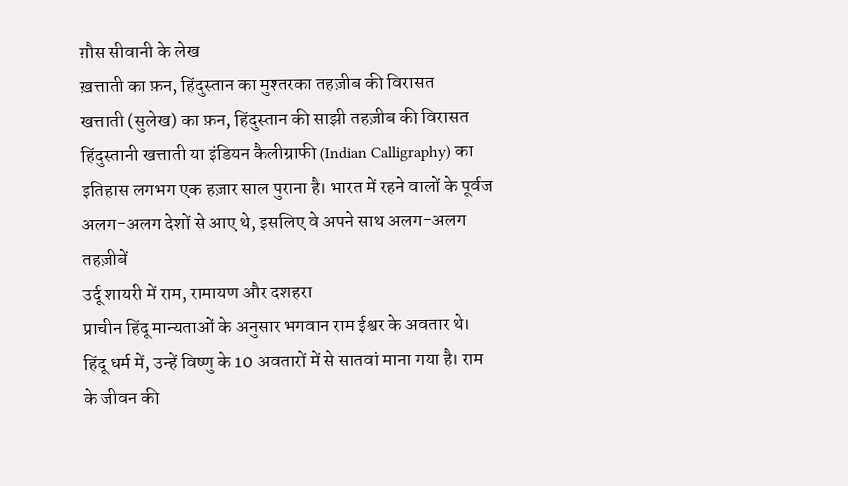ग़ौस सीवानी के लेख
ख़त्ताती का फ़न, हिंदुस्तान का मुश्तरका तहज़ीब की विरासत
खत्ताती (सुलेख) का फ़न, हिंदुस्तान की साझी तहज़ीब की विरासत हिंदुस्तानी खत्ताती या इंडियन कैलीग्राफी (Indian Calligraphy) का इतिहास लगभग एक हज़ार साल पुराना है। भारत में रहने वालों के पूर्वज अलग-अलग देशों से आए थे, इसलिए वे अपने साथ अलग-अलग तहज़ीबें
उर्दू शायरी में राम, रामायण और दशहरा
प्राचीन हिंदू मान्यताओं के अनुसार भगवान राम ईश्वर के अवतार थे। हिंदू धर्म में, उन्हें विष्णु के 10 अवतारों में से सातवां माना गया है। राम के जीवन की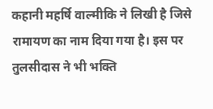कहानी महर्षि वाल्मीकि ने लिखी है जिसे रामायण का नाम दिया गया है। इस पर तुलसीदास ने भी भक्ति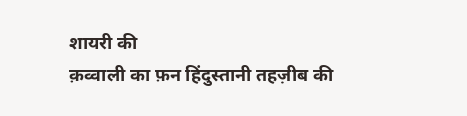शायरी की
क़व्वाली का फ़न हिंदुस्तानी तहज़ीब की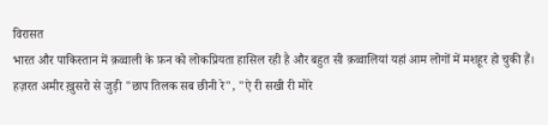विरासत
भारत और पाकिस्तान में क़व्वाली के फ़न को लोकप्रियता हासिल रही है और बहुत सी क़व्वालियां यहां आम लोगों में मशहूर हो चुकी हैं। हज़रत अमीर ख़ुसरो से जुड़ी "छाप तिलक सब छीनी रे", "ऐ री सखी री मोरे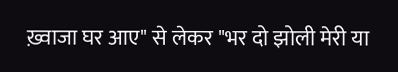ख़्वाजा घर आए" से लेकर "भर दो झोली मेरी या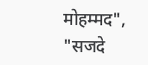मोहम्मद", "सजदे